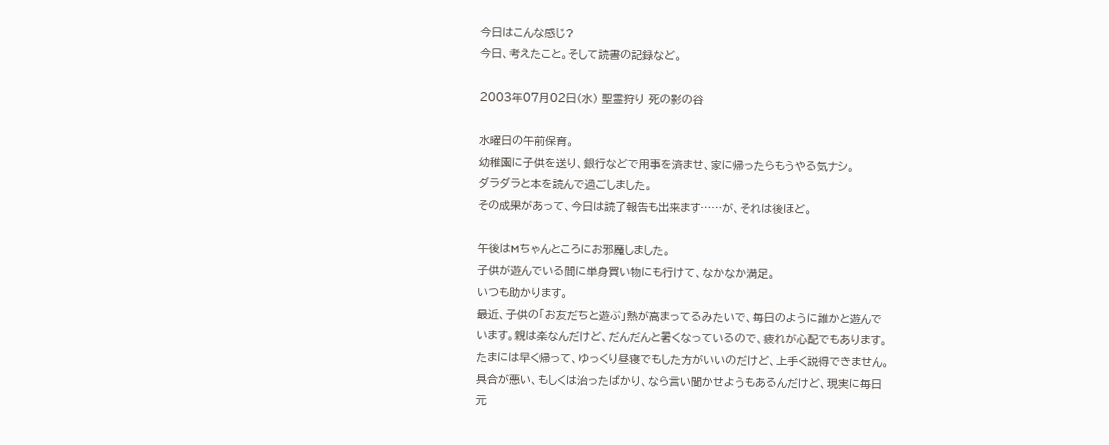今日はこんな感じ?
今日、考えたこと。そして読書の記録など。

2003年07月02日(水) 聖霊狩り 死の影の谷

水曜日の午前保育。
幼稚園に子供を送り、銀行などで用事を済ませ、家に帰ったらもうやる気ナシ。
ダラダラと本を読んで過ごしました。
その成果があって、今日は読了報告も出来ます……が、それは後ほど。

午後はMちゃんところにお邪魔しました。
子供が遊んでいる間に単身買い物にも行けて、なかなか満足。
いつも助かります。
最近、子供の「お友だちと遊ぶ」熱が高まってるみたいで、毎日のように誰かと遊んで
います。親は楽なんだけど、だんだんと暑くなっているので、疲れが心配でもあります。
たまには早く帰って、ゆっくり昼寝でもした方がいいのだけど、上手く説得できません。
具合が悪い、もしくは治ったばかり、なら言い聞かせようもあるんだけど、現実に毎日
元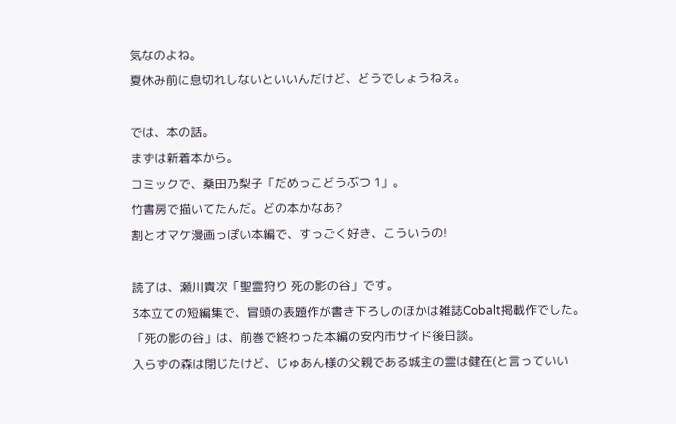気なのよね。
夏休み前に息切れしないといいんだけど、どうでしょうねえ。

では、本の話。
まずは新着本から。
コミックで、桑田乃梨子「だめっこどうぶつ 1」。
竹書房で描いてたんだ。どの本かなあ?
割とオマケ漫画っぽい本編で、すっごく好き、こういうの!

読了は、瀬川貴次「聖霊狩り 死の影の谷」です。
3本立ての短編集で、冒頭の表題作が書き下ろしのほかは雑誌Cobalt掲載作でした。
「死の影の谷」は、前巻で終わった本編の安内市サイド後日談。
入らずの森は閉じたけど、じゅあん様の父親である城主の霊は健在(と言っていい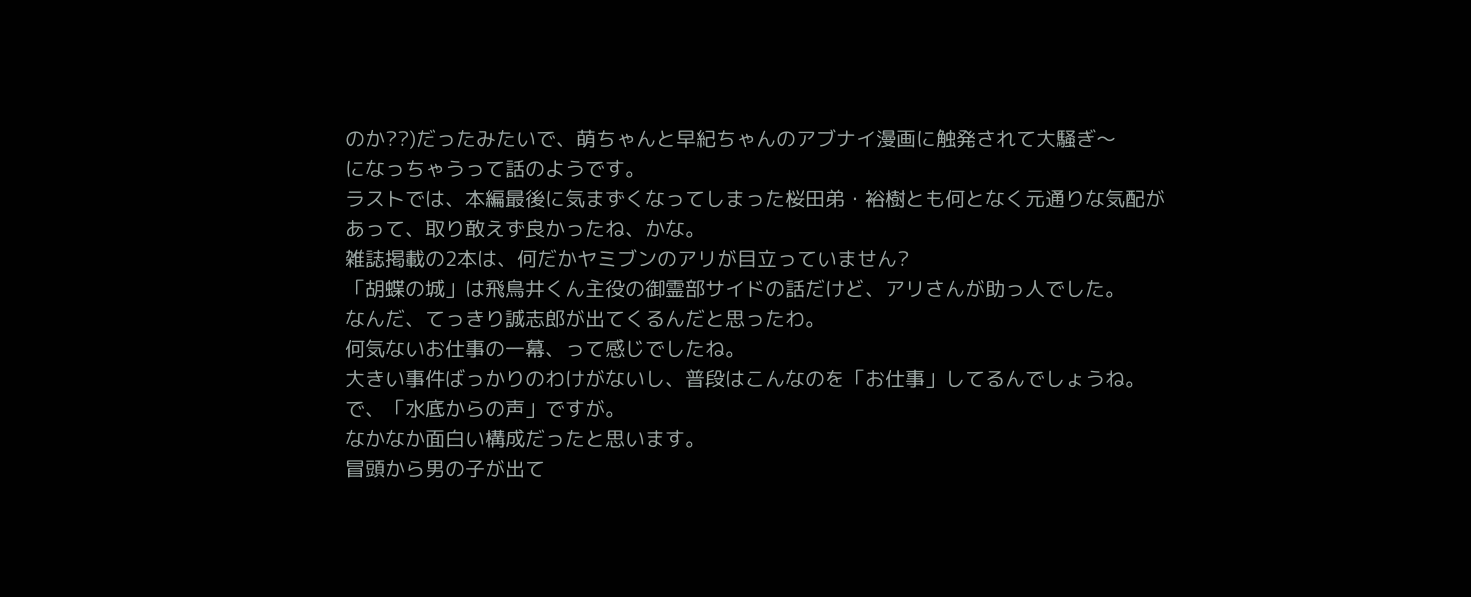のか??)だったみたいで、萌ちゃんと早紀ちゃんのアブナイ漫画に触発されて大騒ぎ〜
になっちゃうって話のようです。
ラストでは、本編最後に気まずくなってしまった桜田弟・裕樹とも何となく元通りな気配が
あって、取り敢えず良かったね、かな。
雑誌掲載の2本は、何だかヤミブンのアリが目立っていません?
「胡蝶の城」は飛鳥井くん主役の御霊部サイドの話だけど、アリさんが助っ人でした。
なんだ、てっきり誠志郎が出てくるんだと思ったわ。
何気ないお仕事の一幕、って感じでしたね。
大きい事件ばっかりのわけがないし、普段はこんなのを「お仕事」してるんでしょうね。
で、「水底からの声」ですが。
なかなか面白い構成だったと思います。
冒頭から男の子が出て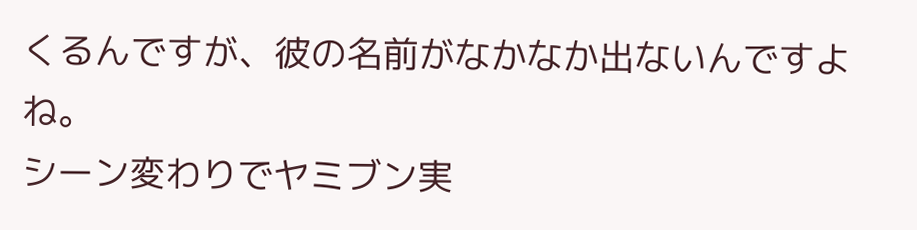くるんですが、彼の名前がなかなか出ないんですよね。
シーン変わりでヤミブン実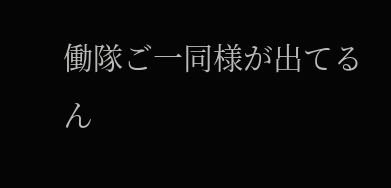働隊ご一同様が出てるん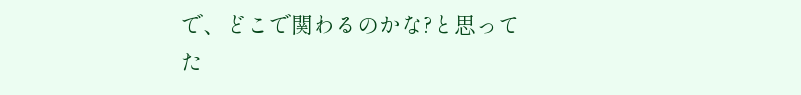で、どこで関わるのかな?と思って
た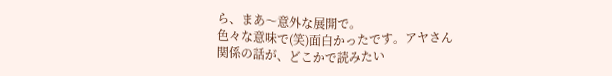ら、まあ〜意外な展開で。
色々な意味で(笑)面白かったです。アヤさん関係の話が、どこかで読みたい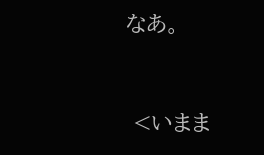なあ。


 <いまま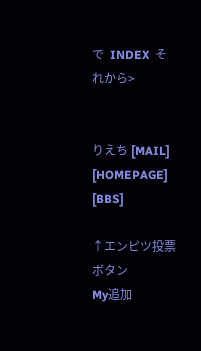で  INDEX  それから>


りえち [MAIL] [HOMEPAGE] [BBS]

↑エンピツ投票ボタン
My追加